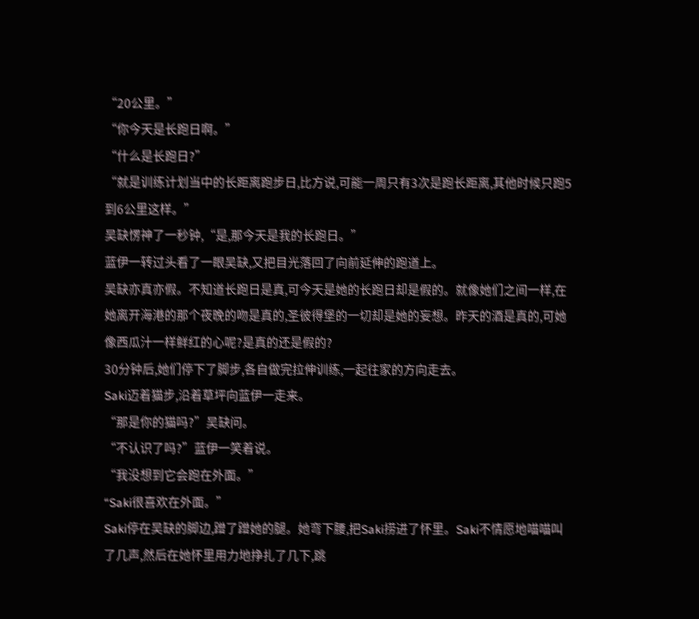“20公里。”
“你今天是长跑日啊。”
“什么是长跑日?”
“就是训练计划当中的长距离跑步日,比方说,可能一周只有3次是跑长距离,其他时候只跑5到6公里这样。”
吴缺愣神了一秒钟,“是,那今天是我的长跑日。”
蓝伊一转过头看了一眼吴缺,又把目光落回了向前延伸的跑道上。
吴缺亦真亦假。不知道长跑日是真,可今天是她的长跑日却是假的。就像她们之间一样,在她离开海港的那个夜晚的吻是真的,圣彼得堡的一切却是她的妄想。昨天的酒是真的,可她像西瓜汁一样鲜红的心呢?是真的还是假的?
30分钟后,她们停下了脚步,各自做完拉伸训练,一起往家的方向走去。
Saki迈着猫步,沿着草坪向蓝伊一走来。
“那是你的猫吗?”吴缺问。
“不认识了吗?”蓝伊一笑着说。
“我没想到它会跑在外面。”
“Saki很喜欢在外面。”
Saki停在吴缺的脚边,蹭了蹭她的腿。她弯下腰,把Saki捞进了怀里。Saki不情愿地喵喵叫了几声,然后在她怀里用力地挣扎了几下,跳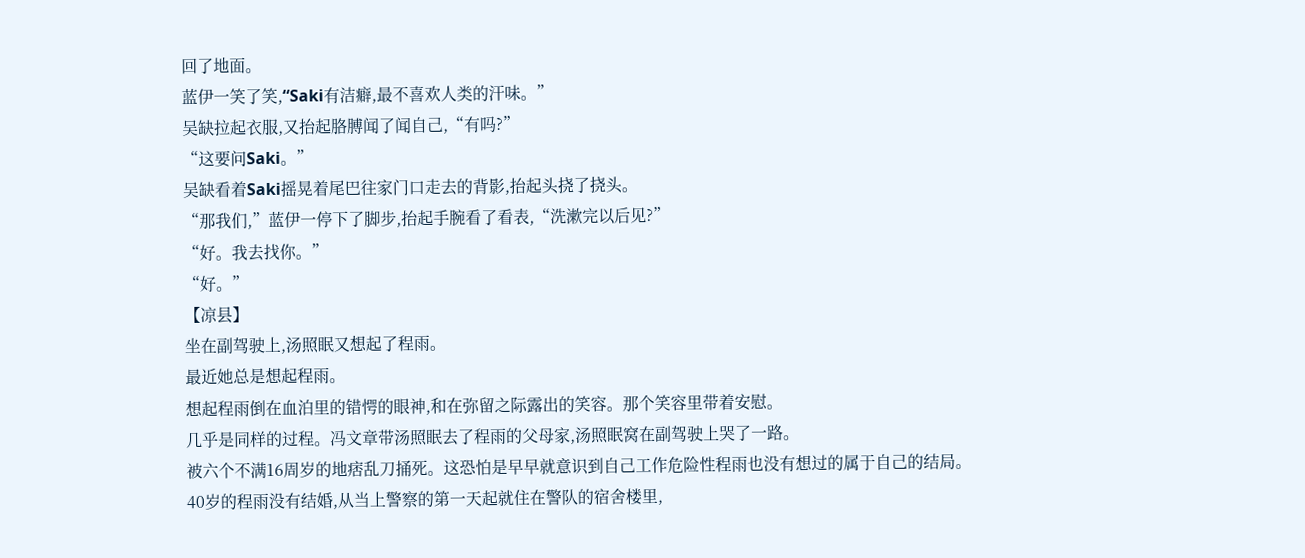回了地面。
蓝伊一笑了笑,“Saki有洁癖,最不喜欢人类的汗味。”
吴缺拉起衣服,又抬起胳膊闻了闻自己,“有吗?”
“这要问Saki。”
吴缺看着Saki摇晃着尾巴往家门口走去的背影,抬起头挠了挠头。
“那我们,”蓝伊一停下了脚步,抬起手腕看了看表,“洗漱完以后见?”
“好。我去找你。”
“好。”
【凉县】
坐在副驾驶上,汤照眠又想起了程雨。
最近她总是想起程雨。
想起程雨倒在血泊里的错愕的眼神,和在弥留之际露出的笑容。那个笑容里带着安慰。
几乎是同样的过程。冯文章带汤照眠去了程雨的父母家,汤照眠窝在副驾驶上哭了一路。
被六个不满16周岁的地痞乱刀捅死。这恐怕是早早就意识到自己工作危险性程雨也没有想过的属于自己的结局。
40岁的程雨没有结婚,从当上警察的第一天起就住在警队的宿舍楼里,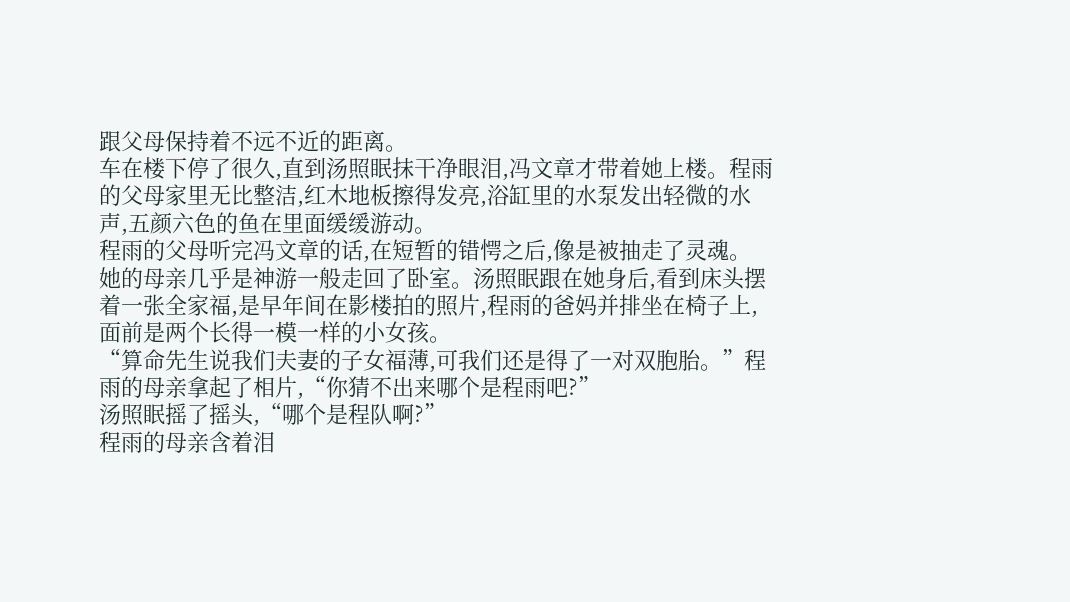跟父母保持着不远不近的距离。
车在楼下停了很久,直到汤照眠抹干净眼泪,冯文章才带着她上楼。程雨的父母家里无比整洁,红木地板擦得发亮,浴缸里的水泵发出轻微的水声,五颜六色的鱼在里面缓缓游动。
程雨的父母听完冯文章的话,在短暂的错愕之后,像是被抽走了灵魂。
她的母亲几乎是神游一般走回了卧室。汤照眠跟在她身后,看到床头摆着一张全家福,是早年间在影楼拍的照片,程雨的爸妈并排坐在椅子上,面前是两个长得一模一样的小女孩。
“算命先生说我们夫妻的子女福薄,可我们还是得了一对双胞胎。”程雨的母亲拿起了相片,“你猜不出来哪个是程雨吧?”
汤照眠摇了摇头,“哪个是程队啊?”
程雨的母亲含着泪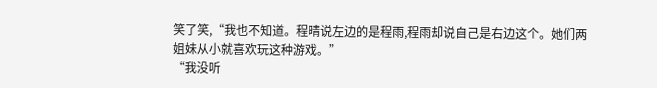笑了笑,“我也不知道。程晴说左边的是程雨,程雨却说自己是右边这个。她们两姐妹从小就喜欢玩这种游戏。”
“我没听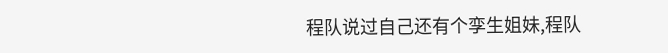程队说过自己还有个孪生姐妹,程队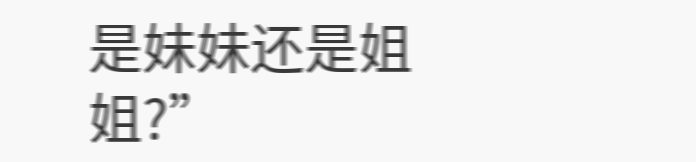是妹妹还是姐姐?”